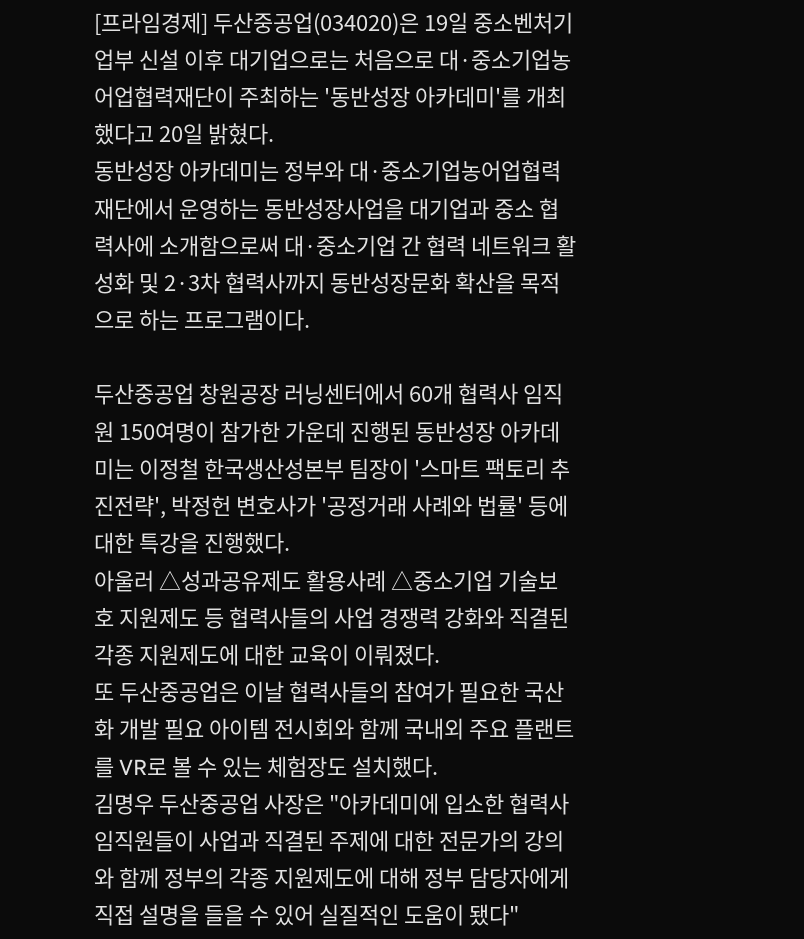[프라임경제] 두산중공업(034020)은 19일 중소벤처기업부 신설 이후 대기업으로는 처음으로 대·중소기업농어업협력재단이 주최하는 '동반성장 아카데미'를 개최했다고 20일 밝혔다.
동반성장 아카데미는 정부와 대·중소기업농어업협력재단에서 운영하는 동반성장사업을 대기업과 중소 협력사에 소개함으로써 대·중소기업 간 협력 네트워크 활성화 및 2·3차 협력사까지 동반성장문화 확산을 목적으로 하는 프로그램이다.

두산중공업 창원공장 러닝센터에서 60개 협력사 임직원 150여명이 참가한 가운데 진행된 동반성장 아카데미는 이정철 한국생산성본부 팀장이 '스마트 팩토리 추진전략', 박정헌 변호사가 '공정거래 사례와 법률' 등에 대한 특강을 진행했다.
아울러 △성과공유제도 활용사례 △중소기업 기술보호 지원제도 등 협력사들의 사업 경쟁력 강화와 직결된 각종 지원제도에 대한 교육이 이뤄졌다.
또 두산중공업은 이날 협력사들의 참여가 필요한 국산화 개발 필요 아이템 전시회와 함께 국내외 주요 플랜트를 VR로 볼 수 있는 체험장도 설치했다.
김명우 두산중공업 사장은 "아카데미에 입소한 협력사 임직원들이 사업과 직결된 주제에 대한 전문가의 강의와 함께 정부의 각종 지원제도에 대해 정부 담당자에게 직접 설명을 들을 수 있어 실질적인 도움이 됐다"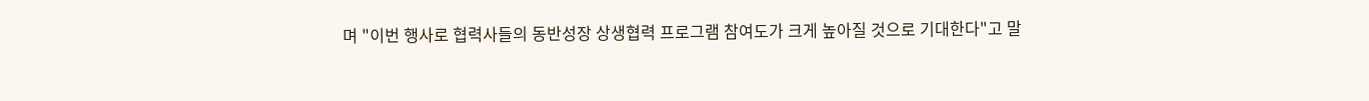며 "이번 행사로 협력사들의 동반성장 상생협력 프로그램 참여도가 크게 높아질 것으로 기대한다"고 말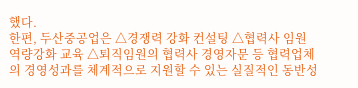했다.
한편, 두산중공업은 △경쟁력 강화 컨설팅 △협력사 임원 역량강화 교육 △퇴직임원의 협력사 경영자문 등 협력업체의 경영성과를 체계적으로 지원할 수 있는 실질적인 동반성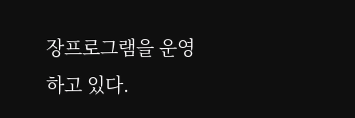장프로그램을 운영하고 있다.